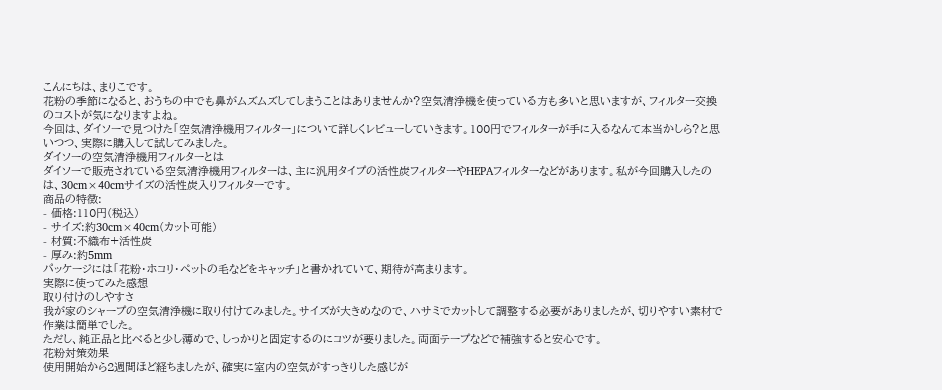こんにちは、まりこです。
花粉の季節になると、おうちの中でも鼻がムズムズしてしまうことはありませんか?空気清浄機を使っている方も多いと思いますが、フィルター交換のコストが気になりますよね。
今回は、ダイソーで見つけた「空気清浄機用フィルター」について詳しくレビューしていきます。100円でフィルターが手に入るなんて本当かしら?と思いつつ、実際に購入して試してみました。
ダイソーの空気清浄機用フィルターとは
ダイソーで販売されている空気清浄機用フィルターは、主に汎用タイプの活性炭フィルターやHEPAフィルターなどがあります。私が今回購入したのは、30cm×40cmサイズの活性炭入りフィルターです。
商品の特徴:
- 価格:110円(税込)
- サイズ:約30cm×40cm(カット可能)
- 材質:不織布+活性炭
- 厚み:約5mm
パッケージには「花粉・ホコリ・ペットの毛などをキャッチ」と書かれていて、期待が高まります。
実際に使ってみた感想
取り付けのしやすさ
我が家のシャープの空気清浄機に取り付けてみました。サイズが大きめなので、ハサミでカットして調整する必要がありましたが、切りやすい素材で作業は簡単でした。
ただし、純正品と比べると少し薄めで、しっかりと固定するのにコツが要りました。両面テープなどで補強すると安心です。
花粉対策効果
使用開始から2週間ほど経ちましたが、確実に室内の空気がすっきりした感じが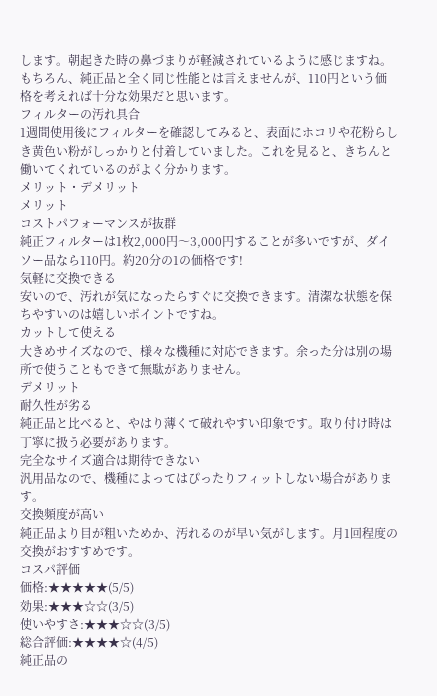します。朝起きた時の鼻づまりが軽減されているように感じますね。
もちろん、純正品と全く同じ性能とは言えませんが、110円という価格を考えれば十分な効果だと思います。
フィルターの汚れ具合
1週間使用後にフィルターを確認してみると、表面にホコリや花粉らしき黄色い粉がしっかりと付着していました。これを見ると、きちんと働いてくれているのがよく分かります。
メリット・デメリット
メリット
コストパフォーマンスが抜群
純正フィルターは1枚2,000円〜3,000円することが多いですが、ダイソー品なら110円。約20分の1の価格です!
気軽に交換できる
安いので、汚れが気になったらすぐに交換できます。清潔な状態を保ちやすいのは嬉しいポイントですね。
カットして使える
大きめサイズなので、様々な機種に対応できます。余った分は別の場所で使うこともできて無駄がありません。
デメリット
耐久性が劣る
純正品と比べると、やはり薄くて破れやすい印象です。取り付け時は丁寧に扱う必要があります。
完全なサイズ適合は期待できない
汎用品なので、機種によってはぴったりフィットしない場合があります。
交換頻度が高い
純正品より目が粗いためか、汚れるのが早い気がします。月1回程度の交換がおすすめです。
コスパ評価
価格:★★★★★(5/5)
効果:★★★☆☆(3/5)
使いやすさ:★★★☆☆(3/5)
総合評価:★★★★☆(4/5)
純正品の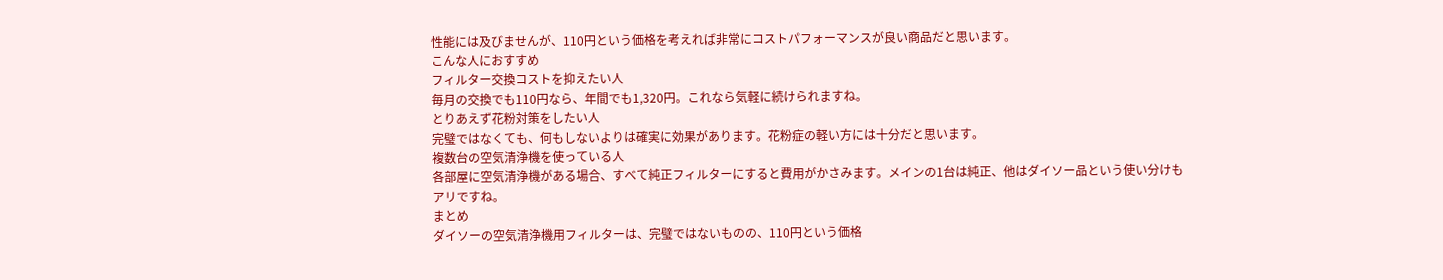性能には及びませんが、110円という価格を考えれば非常にコストパフォーマンスが良い商品だと思います。
こんな人におすすめ
フィルター交換コストを抑えたい人
毎月の交換でも110円なら、年間でも1,320円。これなら気軽に続けられますね。
とりあえず花粉対策をしたい人
完璧ではなくても、何もしないよりは確実に効果があります。花粉症の軽い方には十分だと思います。
複数台の空気清浄機を使っている人
各部屋に空気清浄機がある場合、すべて純正フィルターにすると費用がかさみます。メインの1台は純正、他はダイソー品という使い分けもアリですね。
まとめ
ダイソーの空気清浄機用フィルターは、完璧ではないものの、110円という価格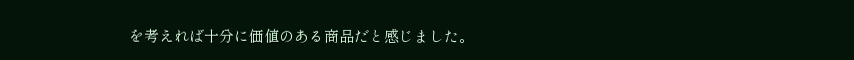を考えれば十分に価値のある商品だと感じました。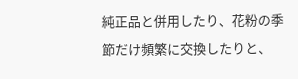純正品と併用したり、花粉の季節だけ頻繁に交換したりと、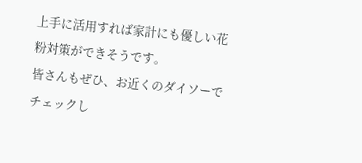上手に活用すれば家計にも優しい花粉対策ができそうです。
皆さんもぜひ、お近くのダイソーでチェックし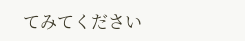てみてください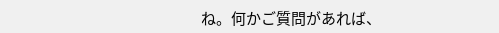ね。何かご質問があれば、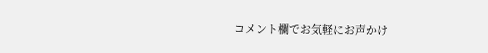コメント欄でお気軽にお声かけ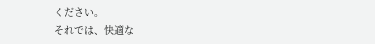ください。
それでは、快適な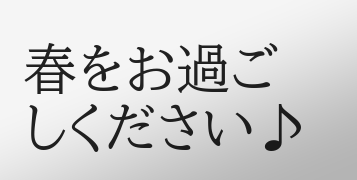春をお過ごしください♪